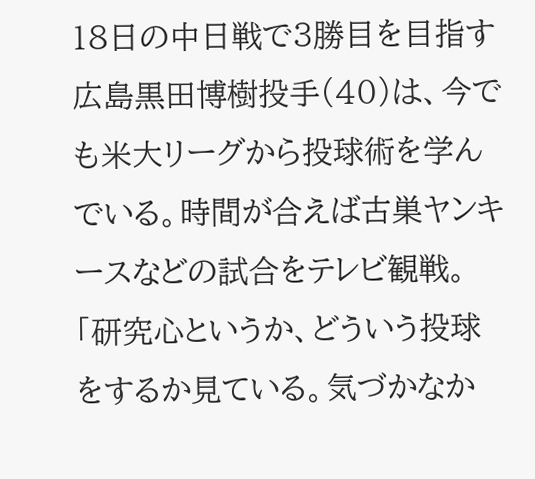18日の中日戦で3勝目を目指す広島黒田博樹投手(40)は、今でも米大リーグから投球術を学んでいる。時間が合えば古巣ヤンキースなどの試合をテレビ観戦。「研究心というか、どういう投球をするか見ている。気づかなか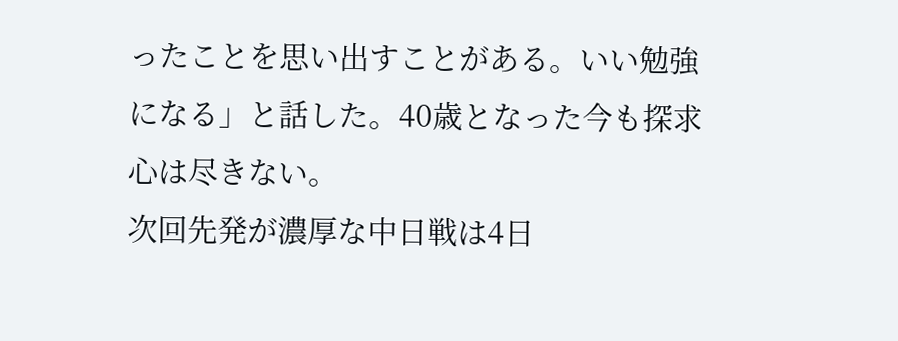ったことを思い出すことがある。いい勉強になる」と話した。40歳となった今も探求心は尽きない。
次回先発が濃厚な中日戦は4日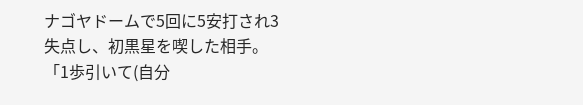ナゴヤドームで5回に5安打され3失点し、初黒星を喫した相手。「1歩引いて(自分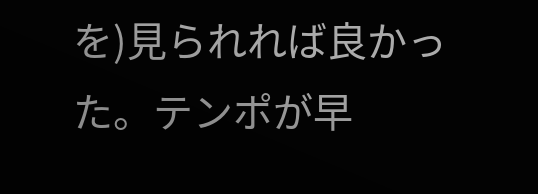を)見られれば良かった。テンポが早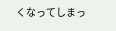くなってしまっ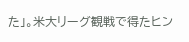た」。米大リーグ観戦で得たヒン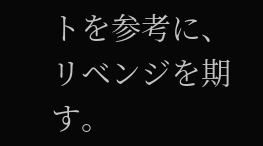トを参考に、リベンジを期す。